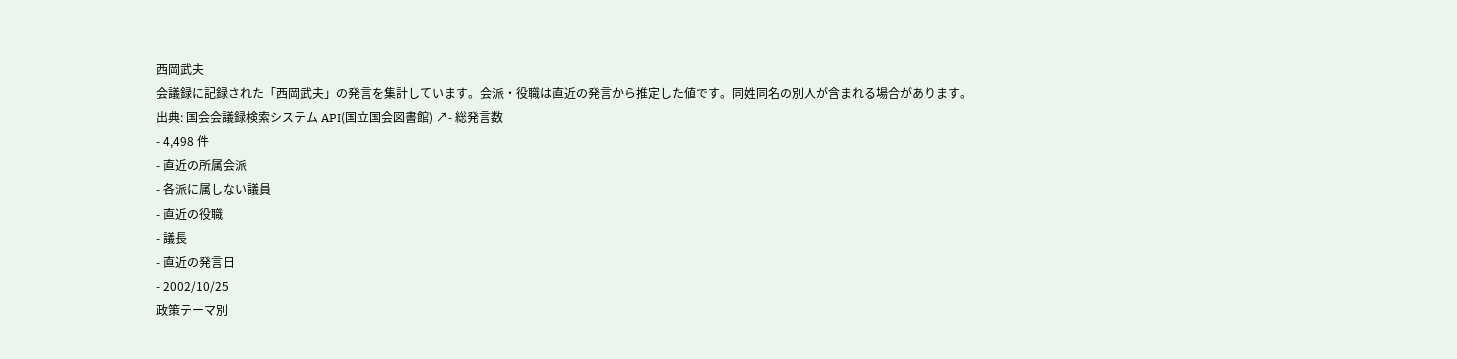西岡武夫
会議録に記録された「西岡武夫」の発言を集計しています。会派・役職は直近の発言から推定した値です。同姓同名の別人が含まれる場合があります。
出典: 国会会議録検索システム API(国立国会図書館) ↗- 総発言数
- 4,498 件
- 直近の所属会派
- 各派に属しない議員
- 直近の役職
- 議長
- 直近の発言日
- 2002/10/25
政策テーマ別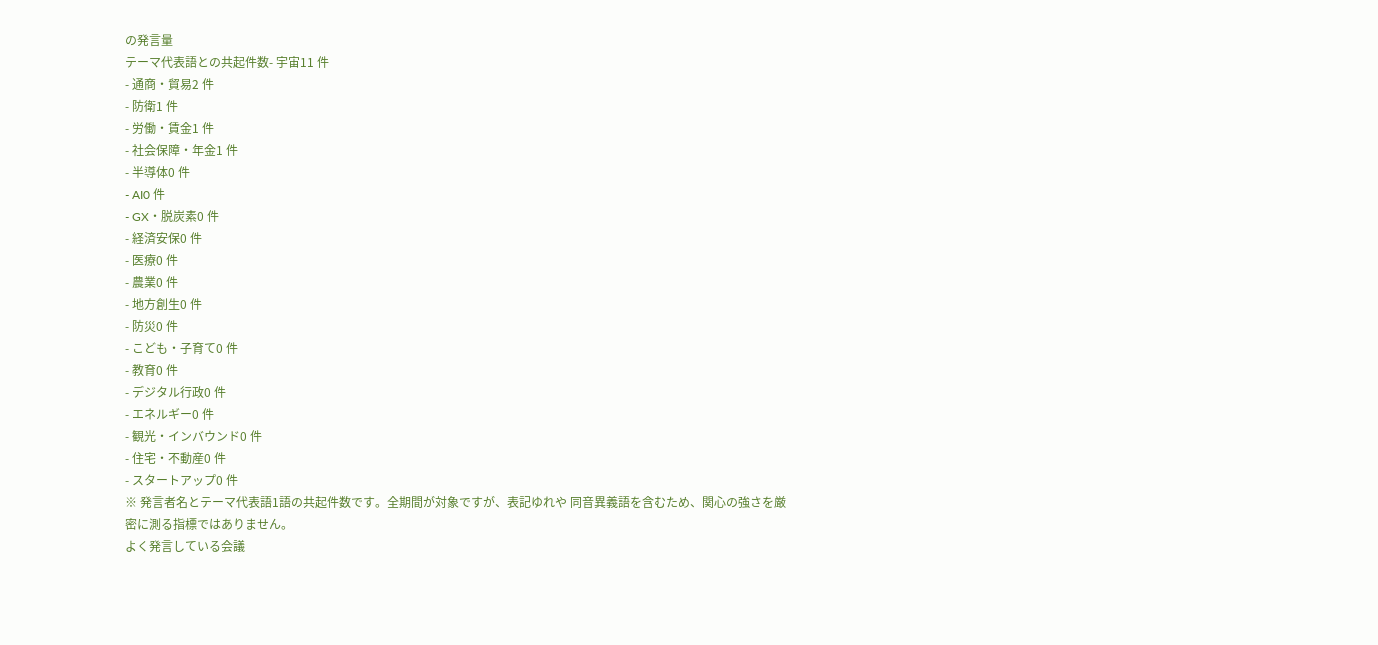の発言量
テーマ代表語との共起件数- 宇宙11 件
- 通商・貿易2 件
- 防衛1 件
- 労働・賃金1 件
- 社会保障・年金1 件
- 半導体0 件
- AI0 件
- GX・脱炭素0 件
- 経済安保0 件
- 医療0 件
- 農業0 件
- 地方創生0 件
- 防災0 件
- こども・子育て0 件
- 教育0 件
- デジタル行政0 件
- エネルギー0 件
- 観光・インバウンド0 件
- 住宅・不動産0 件
- スタートアップ0 件
※ 発言者名とテーマ代表語1語の共起件数です。全期間が対象ですが、表記ゆれや 同音異義語を含むため、関心の強さを厳密に測る指標ではありません。
よく発言している会議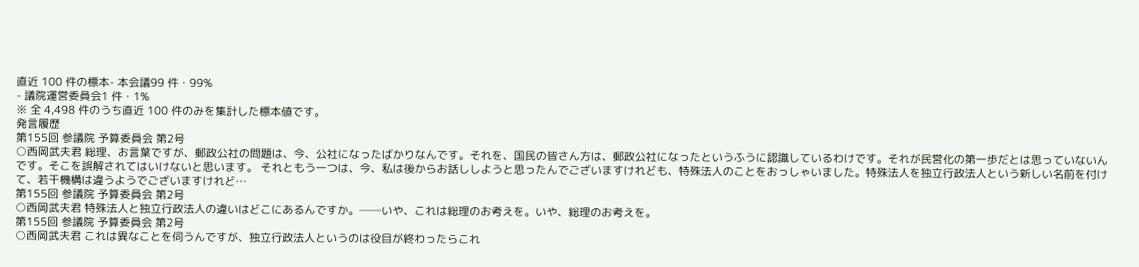直近 100 件の標本- 本会議99 件・99%
- 議院運営委員会1 件・1%
※ 全 4,498 件のうち直近 100 件のみを集計した標本値です。
発言履歴
第155回 参議院 予算委員会 第2号
○西岡武夫君 総理、お言葉ですが、郵政公社の問題は、今、公社になったばかりなんです。それを、国民の皆さん方は、郵政公社になったというふうに認識しているわけです。それが民営化の第一歩だとは思っていないんです。そこを誤解されてはいけないと思います。 それともう一つは、今、私は後からお話ししようと思ったんでございますけれども、特殊法人のことをおっしゃいました。特殊法人を独立行政法人という新しい名前を付けて、若干機構は違うようでございますけれど…
第155回 参議院 予算委員会 第2号
○西岡武夫君 特殊法人と独立行政法人の違いはどこにあるんですか。──いや、これは総理のお考えを。いや、総理のお考えを。
第155回 参議院 予算委員会 第2号
○西岡武夫君 これは異なことを伺うんですが、独立行政法人というのは役目が終わったらこれ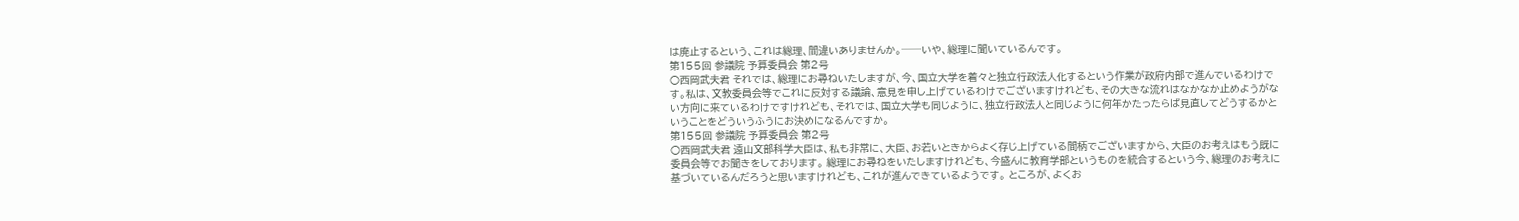は廃止するという、これは総理、間違いありませんか。──いや、総理に聞いているんです。
第155回 参議院 予算委員会 第2号
○西岡武夫君 それでは、総理にお尋ねいたしますが、今、国立大学を着々と独立行政法人化するという作業が政府内部で進んでいるわけです。私は、文教委員会等でこれに反対する議論、意見を申し上げているわけでございますけれども、その大きな流れはなかなか止めようがない方向に来ているわけですけれども、それでは、国立大学も同じように、独立行政法人と同じように何年かたったらば見直してどうするかということをどういうふうにお決めになるんですか。
第155回 参議院 予算委員会 第2号
○西岡武夫君 遠山文部科学大臣は、私も非常に、大臣、お若いときからよく存じ上げている間柄でございますから、大臣のお考えはもう既に委員会等でお聞きをしております。 総理にお尋ねをいたしますけれども、今盛んに教育学部というものを統合するという今、総理のお考えに基づいているんだろうと思いますけれども、これが進んできているようです。 ところが、よくお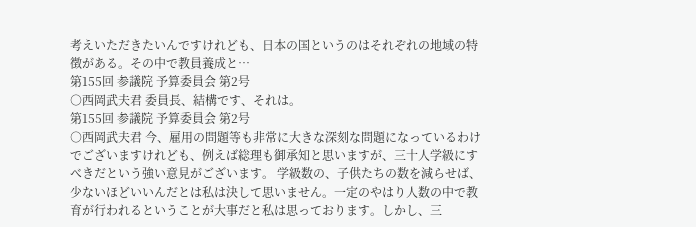考えいただきたいんですけれども、日本の国というのはそれぞれの地域の特徴がある。その中で教員養成と…
第155回 参議院 予算委員会 第2号
○西岡武夫君 委員長、結構です、それは。
第155回 参議院 予算委員会 第2号
○西岡武夫君 今、雇用の問題等も非常に大きな深刻な問題になっているわけでございますけれども、例えば総理も御承知と思いますが、三十人学級にすべきだという強い意見がございます。 学級数の、子供たちの数を減らせば、少ないほどいいんだとは私は決して思いません。一定のやはり人数の中で教育が行われるということが大事だと私は思っております。しかし、三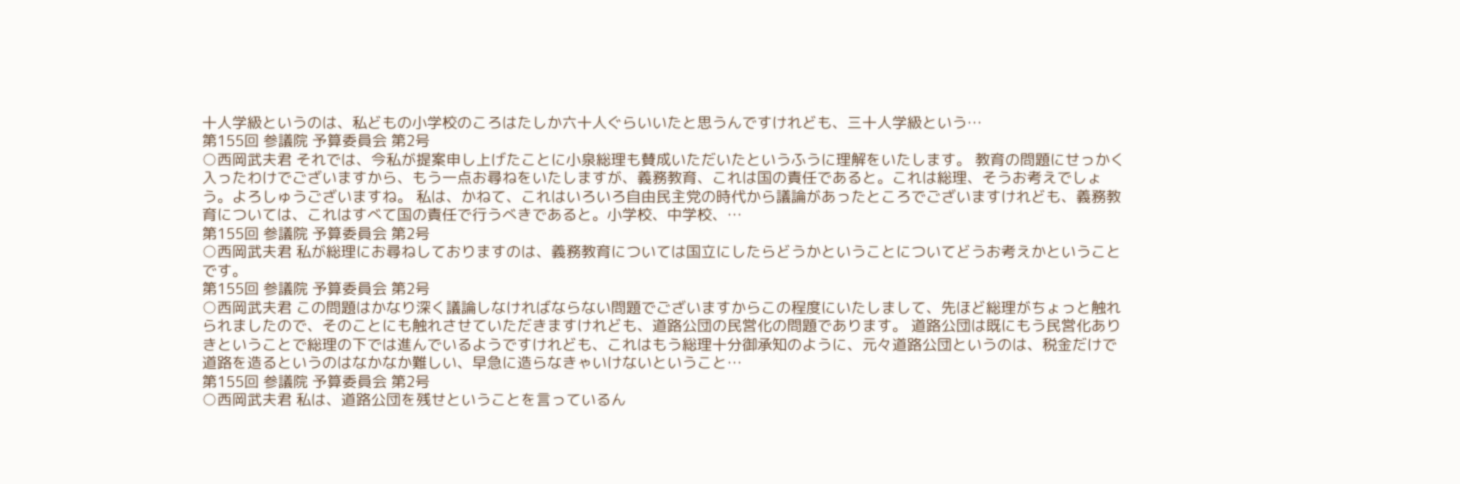十人学級というのは、私どもの小学校のころはたしか六十人ぐらいいたと思うんですけれども、三十人学級という…
第155回 参議院 予算委員会 第2号
○西岡武夫君 それでは、今私が提案申し上げたことに小泉総理も賛成いただいたというふうに理解をいたします。 教育の問題にせっかく入ったわけでございますから、もう一点お尋ねをいたしますが、義務教育、これは国の責任であると。これは総理、そうお考えでしょう。よろしゅうございますね。 私は、かねて、これはいろいろ自由民主党の時代から議論があったところでございますけれども、義務教育については、これはすべて国の責任で行うべきであると。小学校、中学校、…
第155回 参議院 予算委員会 第2号
○西岡武夫君 私が総理にお尋ねしておりますのは、義務教育については国立にしたらどうかということについてどうお考えかということです。
第155回 参議院 予算委員会 第2号
○西岡武夫君 この問題はかなり深く議論しなければならない問題でございますからこの程度にいたしまして、先ほど総理がちょっと触れられましたので、そのことにも触れさせていただきますけれども、道路公団の民営化の問題であります。 道路公団は既にもう民営化ありきということで総理の下では進んでいるようですけれども、これはもう総理十分御承知のように、元々道路公団というのは、税金だけで道路を造るというのはなかなか難しい、早急に造らなきゃいけないということ…
第155回 参議院 予算委員会 第2号
○西岡武夫君 私は、道路公団を残せということを言っているん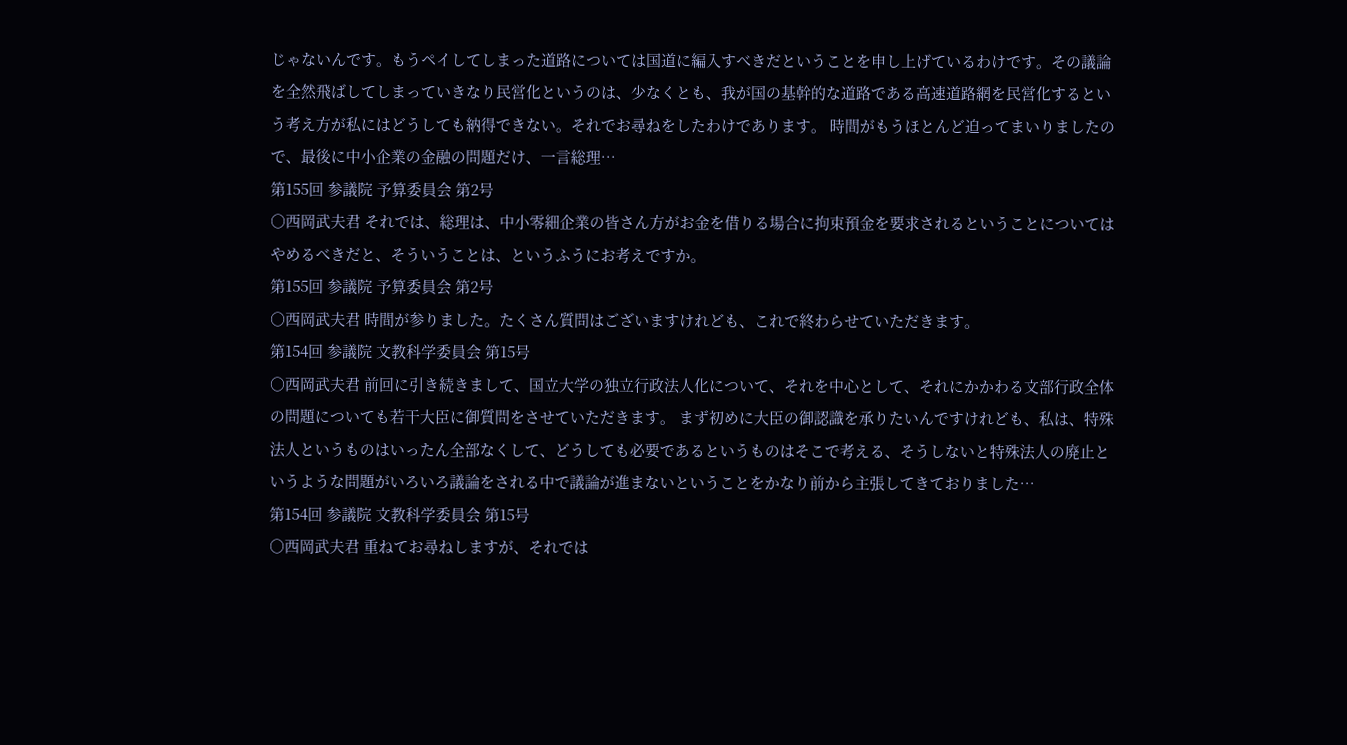じゃないんです。もうペイしてしまった道路については国道に編入すべきだということを申し上げているわけです。その議論を全然飛ばしてしまっていきなり民営化というのは、少なくとも、我が国の基幹的な道路である高速道路網を民営化するという考え方が私にはどうしても納得できない。それでお尋ねをしたわけであります。 時間がもうほとんど迫ってまいりましたので、最後に中小企業の金融の問題だけ、一言総理…
第155回 参議院 予算委員会 第2号
○西岡武夫君 それでは、総理は、中小零細企業の皆さん方がお金を借りる場合に拘束預金を要求されるということについてはやめるべきだと、そういうことは、というふうにお考えですか。
第155回 参議院 予算委員会 第2号
○西岡武夫君 時間が参りました。たくさん質問はございますけれども、これで終わらせていただきます。
第154回 参議院 文教科学委員会 第15号
○西岡武夫君 前回に引き続きまして、国立大学の独立行政法人化について、それを中心として、それにかかわる文部行政全体の問題についても若干大臣に御質問をさせていただきます。 まず初めに大臣の御認識を承りたいんですけれども、私は、特殊法人というものはいったん全部なくして、どうしても必要であるというものはそこで考える、そうしないと特殊法人の廃止というような問題がいろいろ議論をされる中で議論が進まないということをかなり前から主張してきておりました…
第154回 参議院 文教科学委員会 第15号
○西岡武夫君 重ねてお尋ねしますが、それでは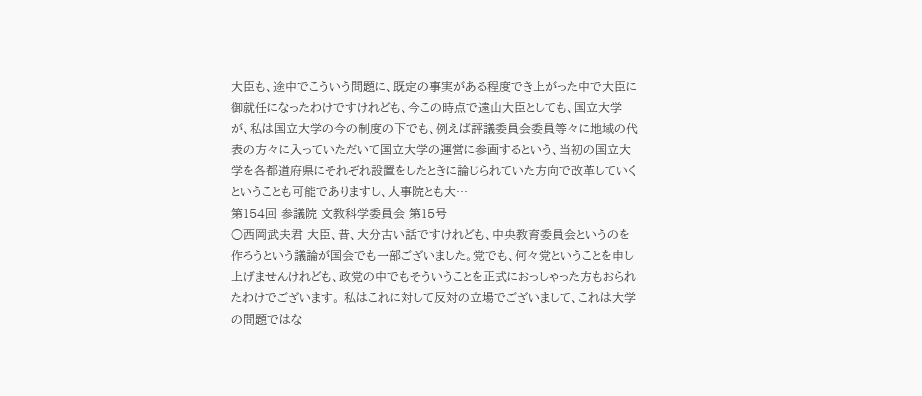大臣も、途中でこういう問題に、既定の事実がある程度でき上がった中で大臣に御就任になったわけですけれども、今この時点で遠山大臣としても、国立大学が、私は国立大学の今の制度の下でも、例えば評議委員会委員等々に地域の代表の方々に入っていただいて国立大学の運営に参画するという、当初の国立大学を各都道府県にそれぞれ設置をしたときに論じられていた方向で改革していくということも可能でありますし、人事院とも大…
第154回 参議院 文教科学委員会 第15号
○西岡武夫君 大臣、昔、大分古い話ですけれども、中央教育委員会というのを作ろうという議論が国会でも一部ございました。党でも、何々党ということを申し上げませんけれども、政党の中でもそういうことを正式におっしゃった方もおられたわけでございます。 私はこれに対して反対の立場でございまして、これは大学の問題ではな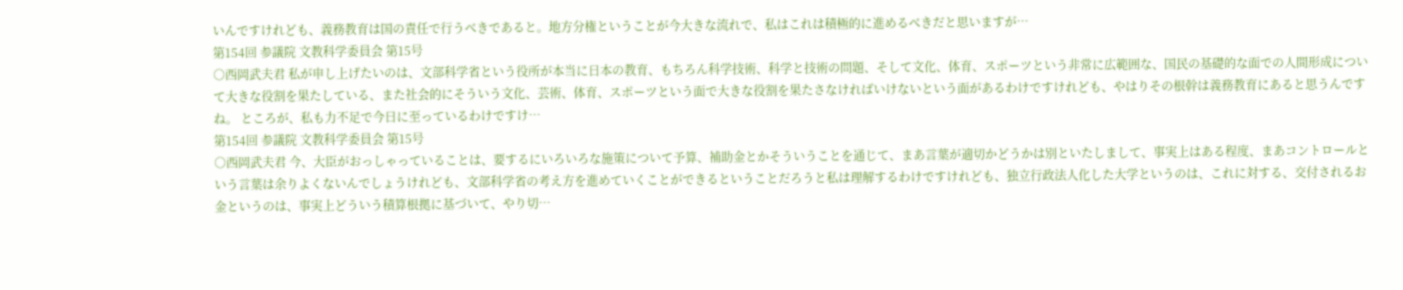いんですけれども、義務教育は国の責任で行うべきであると。地方分権ということが今大きな流れで、私はこれは積極的に進めるべきだと思いますが…
第154回 参議院 文教科学委員会 第15号
○西岡武夫君 私が申し上げたいのは、文部科学省という役所が本当に日本の教育、もちろん科学技術、科学と技術の問題、そして文化、体育、スポーツという非常に広範囲な、国民の基礎的な面での人間形成について大きな役割を果たしている、また社会的にそういう文化、芸術、体育、スポーツという面で大きな役割を果たさなければいけないという面があるわけですけれども、やはりその根幹は義務教育にあると思うんですね。 ところが、私も力不足で今日に至っているわけですけ…
第154回 参議院 文教科学委員会 第15号
○西岡武夫君 今、大臣がおっしゃっていることは、要するにいろいろな施策について予算、補助金とかそういうことを通じて、まあ言葉が適切かどうかは別といたしまして、事実上はある程度、まあコントロールという言葉は余りよくないんでしょうけれども、文部科学省の考え方を進めていくことができるということだろうと私は理解するわけですけれども、独立行政法人化した大学というのは、これに対する、交付されるお金というのは、事実上どういう積算根拠に基づいて、やり切…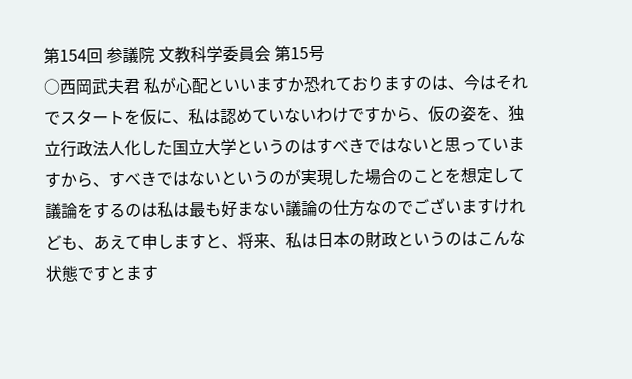第154回 参議院 文教科学委員会 第15号
○西岡武夫君 私が心配といいますか恐れておりますのは、今はそれでスタートを仮に、私は認めていないわけですから、仮の姿を、独立行政法人化した国立大学というのはすべきではないと思っていますから、すべきではないというのが実現した場合のことを想定して議論をするのは私は最も好まない議論の仕方なのでございますけれども、あえて申しますと、将来、私は日本の財政というのはこんな状態ですとます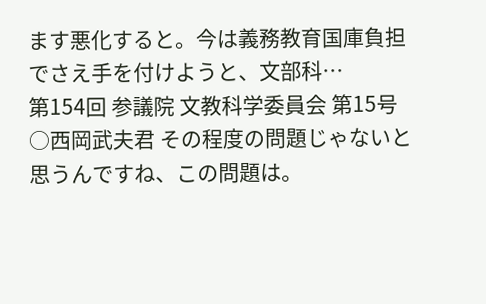ます悪化すると。今は義務教育国庫負担でさえ手を付けようと、文部科…
第154回 参議院 文教科学委員会 第15号
○西岡武夫君 その程度の問題じゃないと思うんですね、この問題は。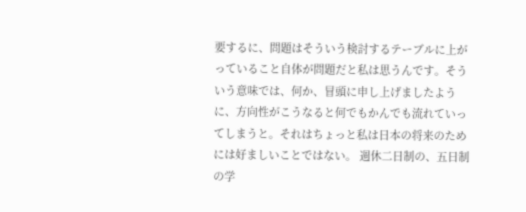要するに、問題はそういう検討するテーブルに上がっていること自体が問題だと私は思うんです。そういう意味では、何か、冒頭に申し上げましたように、方向性がこうなると何でもかんでも流れていってしまうと。それはちょっと私は日本の将来のためには好ましいことではない。 週休二日制の、五日制の学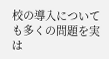校の導入についても多くの問題を実は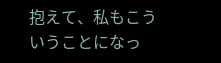抱えて、私もこういうことになっ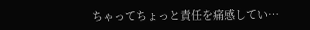ちゃってちょっと責任を痛感してい…